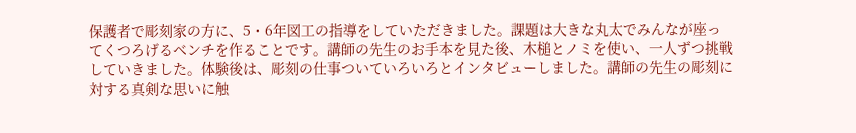保護者で彫刻家の方に、5・6年図工の指導をしていただきました。課題は大きな丸太でみんなが座ってくつろげるベンチを作ることです。講師の先生のお手本を見た後、木槌とノミを使い、一人ずつ挑戦していきました。体験後は、彫刻の仕事ついていろいろとインタビューしました。講師の先生の彫刻に対する真剣な思いに触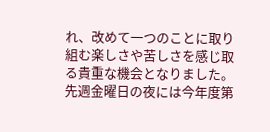れ、改めて一つのことに取り組む楽しさや苦しさを感じ取る貴重な機会となりました。
先週金曜日の夜には今年度第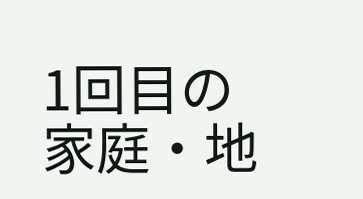1回目の家庭・地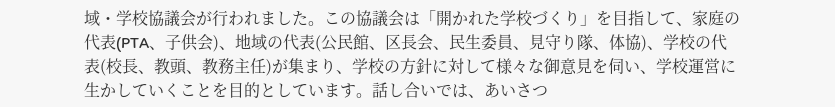域・学校協議会が行われました。この協議会は「開かれた学校づくり」を目指して、家庭の代表(PTA、子供会)、地域の代表(公民館、区長会、民生委員、見守り隊、体協)、学校の代表(校長、教頭、教務主任)が集まり、学校の方針に対して様々な御意見を伺い、学校運営に生かしていくことを目的としています。話し合いでは、あいさつ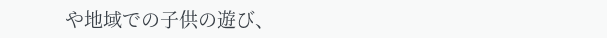や地域での子供の遊び、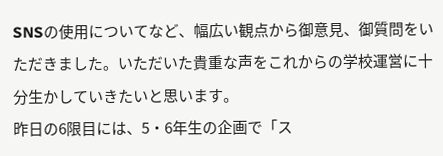SNSの使用についてなど、幅広い観点から御意見、御質問をいただきました。いただいた貴重な声をこれからの学校運営に十分生かしていきたいと思います。
昨日の6限目には、5・6年生の企画で「ス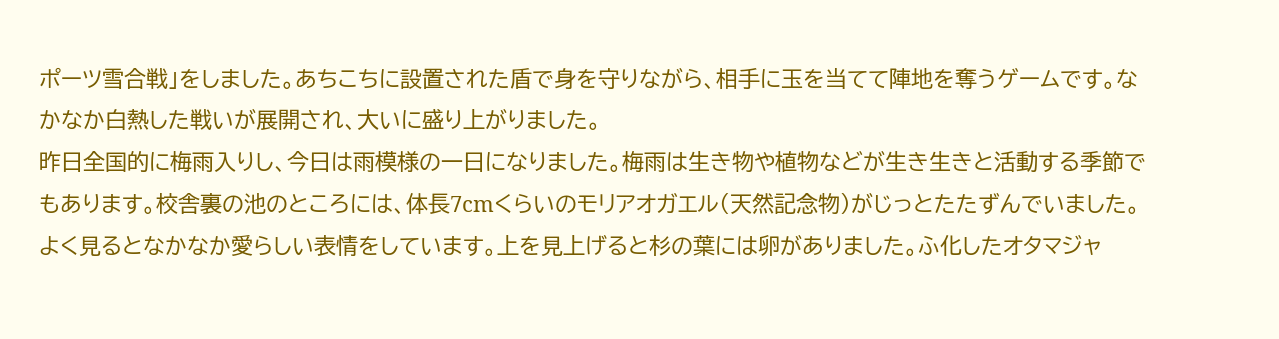ポーツ雪合戦」をしました。あちこちに設置された盾で身を守りながら、相手に玉を当てて陣地を奪うゲームです。なかなか白熱した戦いが展開され、大いに盛り上がりました。
昨日全国的に梅雨入りし、今日は雨模様の一日になりました。梅雨は生き物や植物などが生き生きと活動する季節でもあります。校舎裏の池のところには、体長7cmくらいのモリアオガエル(天然記念物)がじっとたたずんでいました。よく見るとなかなか愛らしい表情をしています。上を見上げると杉の葉には卵がありました。ふ化したオタマジャ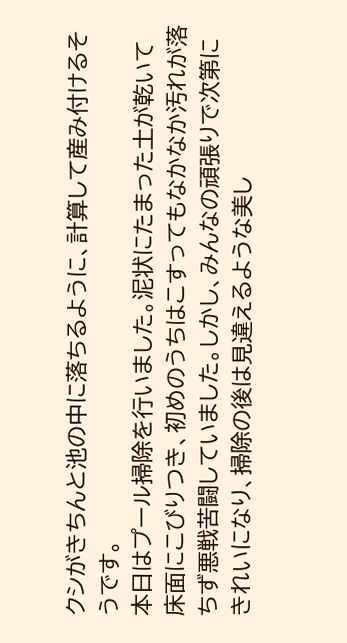クシがきちんと池の中に落ちるように、計算して産み付けるそうです。
本日はプール掃除を行いました。泥状にたまった土が乾いて床面にこびりつき、初めのうちはこすってもなかなか汚れが落ちず悪戦苦闘していました。しかし、みんなの頑張りで次第にきれいになり、掃除の後は見違えるような美し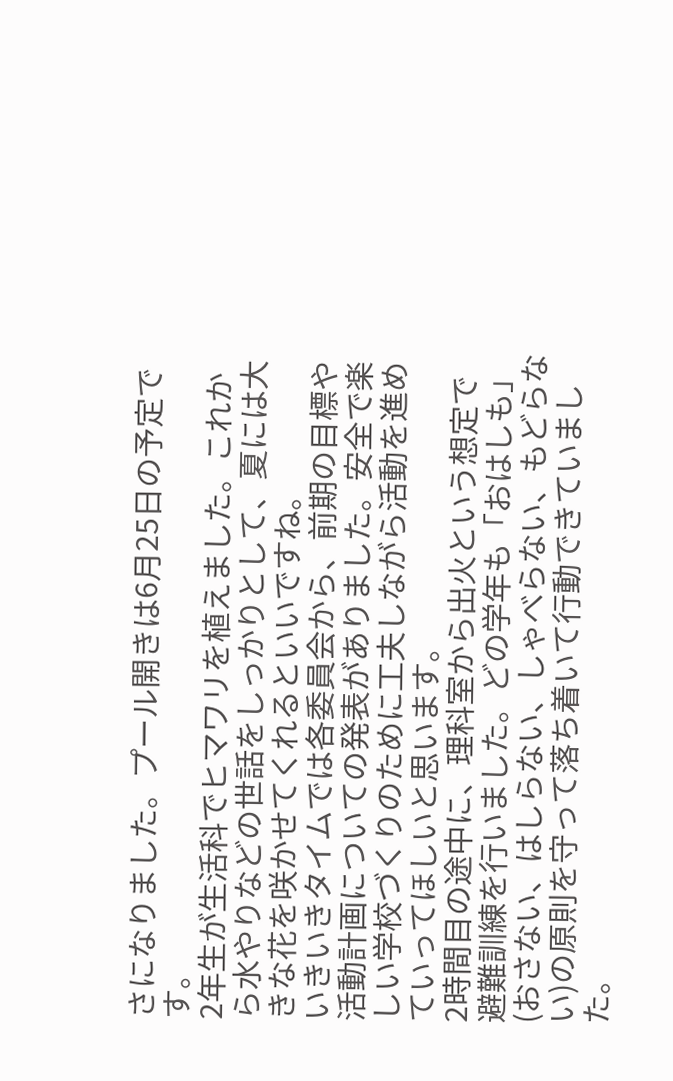さになりました。プール開きは6月25日の予定です。
2年生が生活科でヒマワリを植えました。これから水やりなどの世話をしっかりとして、夏には大きな花を咲かせてくれるといいですね。
いきいきタイムでは各委員会から、前期の目標や活動計画についての発表がありました。安全で楽しい学校づくりのために工夫しながら活動を進めていってほしいと思います。
2時間目の途中に、理科室から出火という想定で避難訓練を行いました。どの学年も「おはしも」(おさない、はしらない、しゃべらない、もどらない)の原則を守って落ち着いて行動できていました。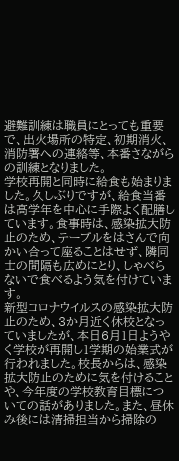避難訓練は職員にとっても重要で、出火場所の特定、初期消火、消防署への連絡等、本番さながらの訓練となりました。
学校再開と同時に給食も始まりました。久しぶりですが、給食当番は高学年を中心に手際よく配膳しています。食事時は、感染拡大防止のため、テーブルをはさんで向かい合って座ることはせず、隣同士の間隔も広めにとり、しゃべらないで食べるよう気を付けています。
新型コロナウイルスの感染拡大防止のため、3か月近く休校となっていましたが、本日6月1日ようやく学校が再開し1学期の始業式が行われました。校長からは、感染拡大防止のために気を付けることや、今年度の学校教育目標についての話がありました。また、昼休み後には清掃担当から掃除の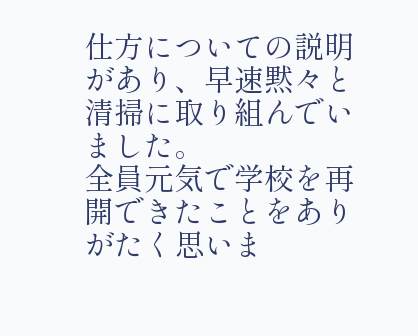仕方についての説明があり、早速黙々と清掃に取り組んでいました。
全員元気で学校を再開できたことをありがたく思いま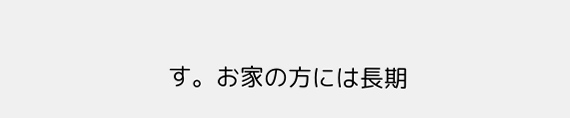す。お家の方には長期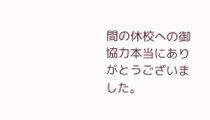間の休校への御協力本当にありがとうございました。